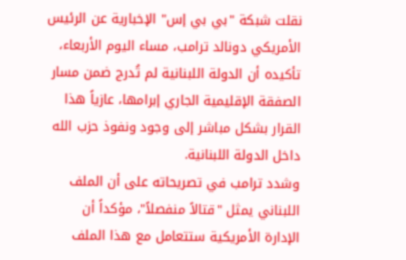نقلت شبكة "بي بي إس" الإخبارية عن الرئيس الأمريكي دونالد ترامب، مساء اليوم الأربعاء، تأكيده أن الدولة اللبنانية لم تُدرج ضمن مسار الصفقة الإقليمية الجاري إبرامها، عازياً هذا القرار بشكل مباشر إلى وجود ونفوذ حزب الله داخل الدولة اللبنانية.
وشدد ترامب في تصريحاته على أن الملف اللبناني يمثل "قتالاً منفصلاً"، مؤكداً أن الإدارة الأمريكية ستتعامل مع هذا الملف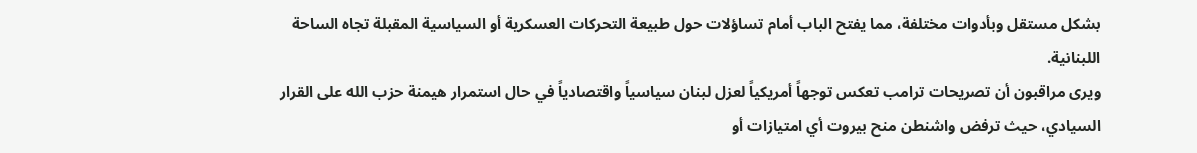بشكل مستقل وبأدوات مختلفة، مما يفتح الباب أمام تساؤلات حول طبيعة التحركات العسكرية أو السياسية المقبلة تجاه الساحة اللبنانية.
ويرى مراقبون أن تصريحات ترامب تعكس توجهاً أمريكياً لعزل لبنان سياسياً واقتصادياً في حال استمرار هيمنة حزب الله على القرار السيادي، حيث ترفض واشنطن منح بيروت أي امتيازات أو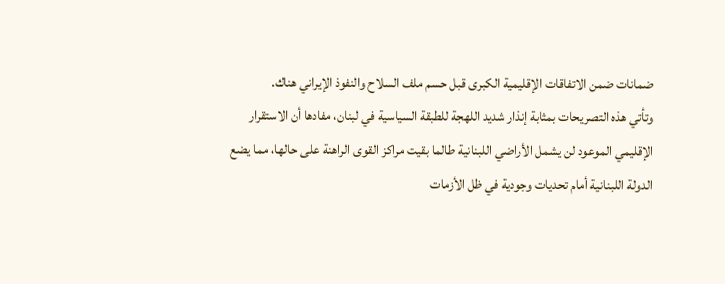ضمانات ضمن الاتفاقات الإقليمية الكبرى قبل حسم ملف السلاح والنفوذ الإيراني هناك.
وتأتي هذه التصريحات بمثابة إنذار شديد اللهجة للطبقة السياسية في لبنان، مفادها أن الاستقرار الإقليمي الموعود لن يشمل الأراضي اللبنانية طالما بقيت مراكز القوى الراهنة على حالها، مما يضع الدولة اللبنانية أمام تحديات وجودية في ظل الأزمات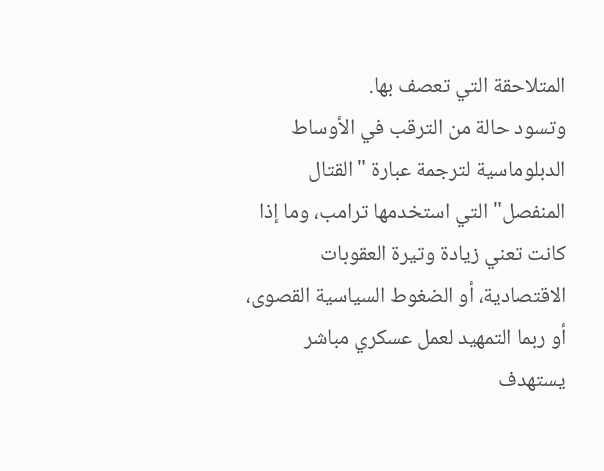المتلاحقة التي تعصف بها.
وتسود حالة من الترقب في الأوساط الدبلوماسية لترجمة عبارة "القتال المنفصل" التي استخدمها ترامب، وما إذا كانت تعني زيادة وتيرة العقوبات الاقتصادية، أو الضغوط السياسية القصوى، أو ربما التمهيد لعمل عسكري مباشر يستهدف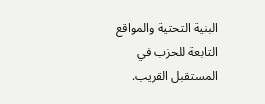البنية التحتية والمواقع التابعة للحزب في المستقبل القريب.